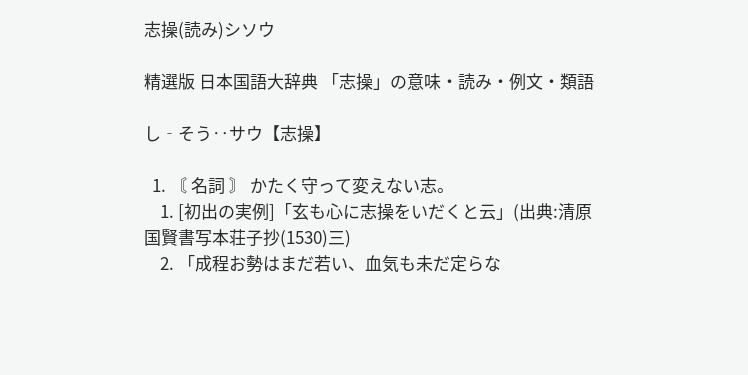志操(読み)シソウ

精選版 日本国語大辞典 「志操」の意味・読み・例文・類語

し‐そう‥サウ【志操】

  1. 〘 名詞 〙 かたく守って変えない志。
    1. [初出の実例]「玄も心に志操をいだくと云」(出典:清原国賢書写本荘子抄(1530)三)
    2. 「成程お勢はまだ若い、血気も未だ定らな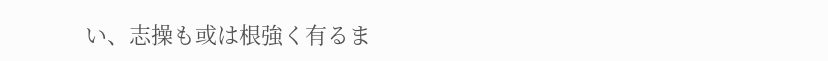い、志操も或は根強く有るま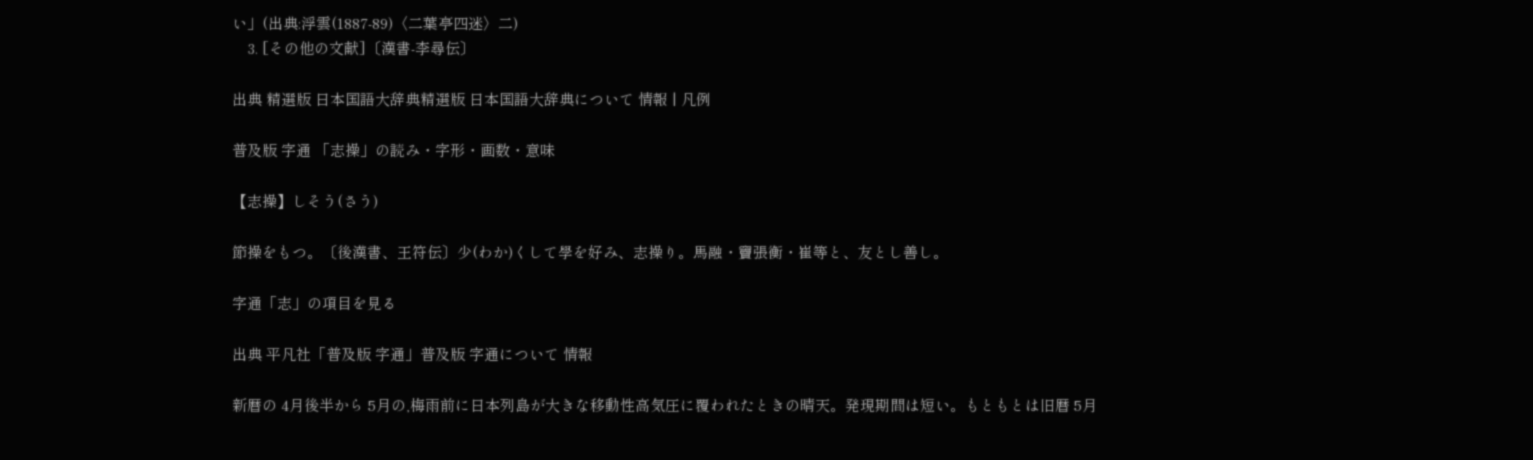い」(出典:浮雲(1887‐89)〈二葉亭四迷〉二)
    3. [その他の文献]〔漢書‐李尋伝〕

出典 精選版 日本国語大辞典精選版 日本国語大辞典について 情報 | 凡例

普及版 字通 「志操」の読み・字形・画数・意味

【志操】しそう(さう)

節操をもつ。〔後漢書、王符伝〕少(わか)くして學を好み、志操り。馬融・竇張衡・崔等と、友とし善し。

字通「志」の項目を見る

出典 平凡社「普及版 字通」普及版 字通について 情報

新暦の 4月後半から 5月の,梅雨前に日本列島が大きな移動性高気圧に覆われたときの晴天。発現期間は短い。もともとは旧暦 5月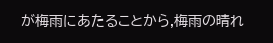が梅雨にあたることから,梅雨の晴れ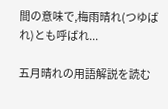間の意味で,梅雨晴れ(つゆばれ)とも呼ばれ...

五月晴れの用語解説を読む